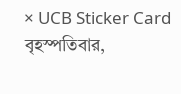× UCB Sticker Card
বৃহস্পতিবার,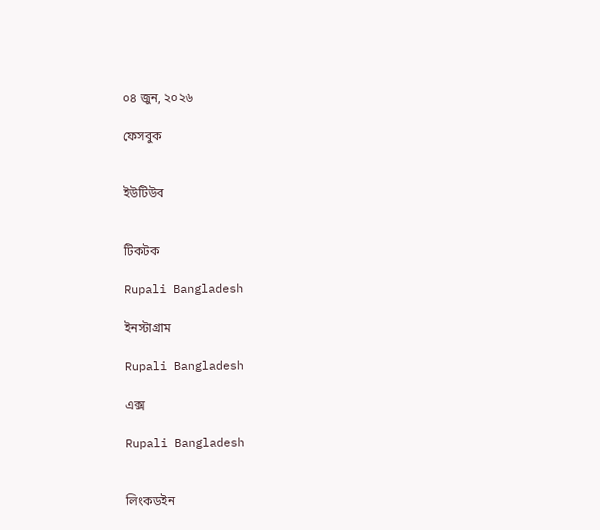০৪ জুন, ২০২৬

ফেসবুক


ইউটিউব


টিকটক

Rupali Bangladesh

ইনস্টাগ্রাম

Rupali Bangladesh

এক্স

Rupali Bangladesh


লিংকডইন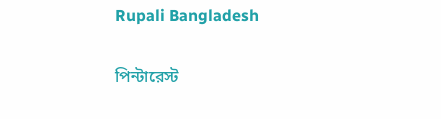Rupali Bangladesh

পিন্টারেস্ট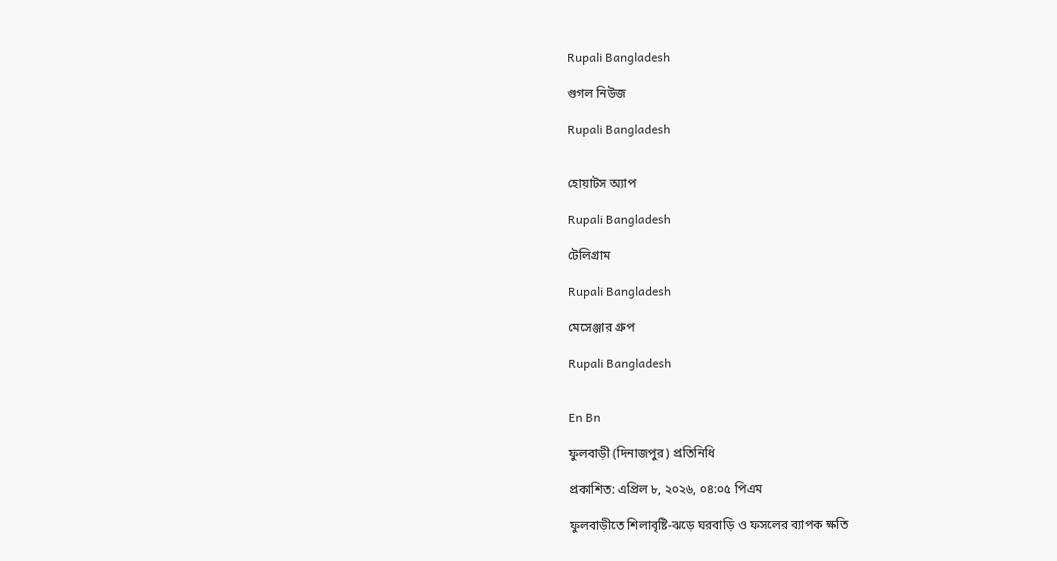Rupali Bangladesh

গুগল নিউজ

Rupali Bangladesh


হোয়াটস অ্যাপ

Rupali Bangladesh

টেলিগ্রাম

Rupali Bangladesh

মেসেঞ্জার গ্রুপ

Rupali Bangladesh


En Bn

ফুলবাড়ী (দিনাজপুর) প্রতিনিধি

প্রকাশিত: এপ্রিল ৮, ২০২৬, ০৪:০৫ পিএম

ফুলবাড়ীতে শিলাবৃষ্টি-ঝড়ে ঘরবাড়ি ও ফসলের ব্যাপক ক্ষতি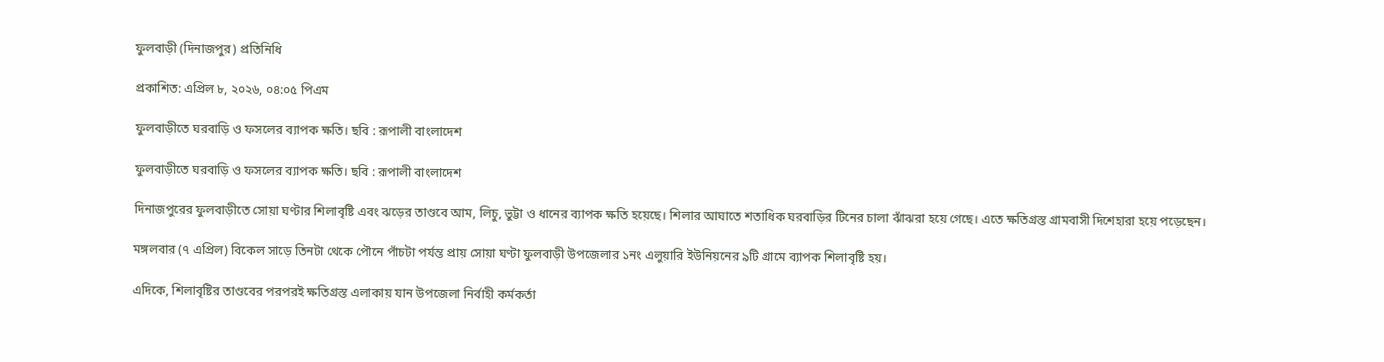ফুলবাড়ী (দিনাজপুর) প্রতিনিধি

প্রকাশিত: এপ্রিল ৮, ২০২৬, ০৪:০৫ পিএম

ফুলবাড়ীতে ঘরবাড়ি ও ফসলের ব্যাপক ক্ষতি। ছবি : রূপালী বাংলাদেশ

ফুলবাড়ীতে ঘরবাড়ি ও ফসলের ব্যাপক ক্ষতি। ছবি : রূপালী বাংলাদেশ

দিনাজপুরের ফুলবাড়ীতে সোয়া ঘণ্টার শিলাবৃষ্টি এবং ঝড়ের তাণ্ডবে আম, লিচু, ভুট্টা ও ধানের ব্যাপক ক্ষতি হয়েছে। শিলার আঘাতে শতাধিক ঘরবাড়ির টিনের চালা ঝাঁঝরা হয়ে গেছে। এতে ক্ষতিগ্রস্ত গ্রামবাসী দিশেহারা হয়ে পড়েছেন।

মঙ্গলবার (৭ এপ্রিল) বিকেল সাড়ে তিনটা থেকে পৌনে পাঁচটা পর্যন্ত প্রায় সোয়া ঘণ্টা ফুলবাড়ী উপজেলার ১নং এলুয়ারি ইউনিয়নের ৯টি গ্রামে ব্যাপক শিলাবৃষ্টি হয়।

এদিকে, শিলাবৃষ্টির তাণ্ডবের পরপরই ক্ষতিগ্রস্ত এলাকায় যান উপজেলা নির্বাহী কর্মকর্তা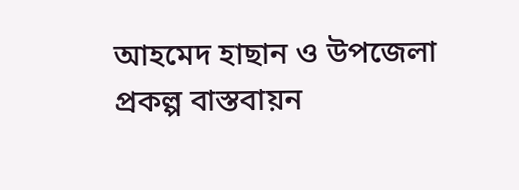আহমেদ হাছান ও উপজেলা প্রকল্প বাস্তবায়ন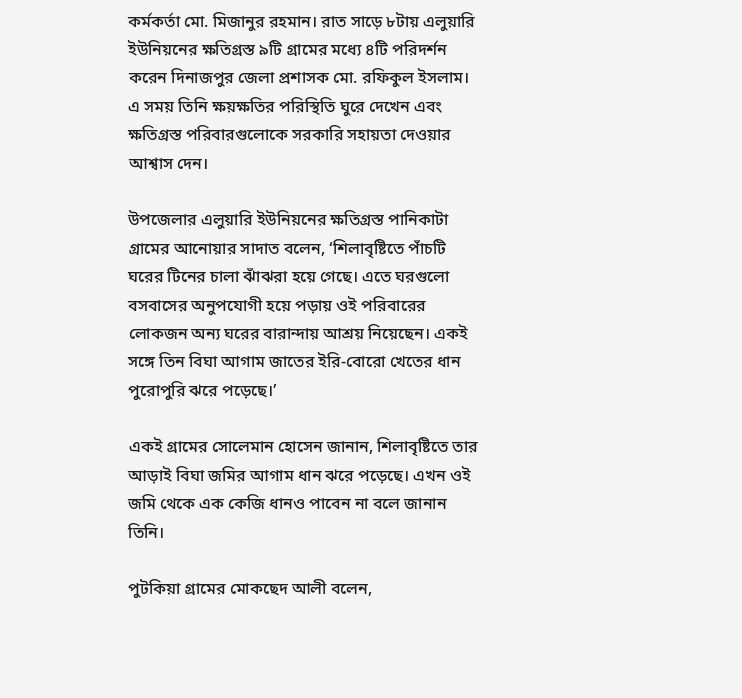কর্মকর্তা মো. মিজানুর রহমান। রাত সাড়ে ৮টায় এলুয়ারি ইউনিয়নের ক্ষতিগ্রস্ত ৯টি গ্রামের মধ্যে ৪টি পরিদর্শন করেন দিনাজপুর জেলা প্রশাসক মো. রফিকুল ইসলাম। এ সময় তিনি ক্ষয়ক্ষতির পরিস্থিতি ঘুরে দেখেন এবং ক্ষতিগ্রস্ত পরিবারগুলোকে সরকারি সহায়তা দেওয়ার আশ্বাস দেন।

উপজেলার এলুয়ারি ইউনিয়নের ক্ষতিগ্রস্ত পানিকাটা গ্রামের আনোয়ার সাদাত বলেন, ‘শিলাবৃষ্টিতে পাঁচটি ঘরের টিনের চালা ঝাঁঝরা হয়ে গেছে। এতে ঘরগুলো বসবাসের অনুপযোগী হয়ে পড়ায় ওই পরিবারের লোকজন অন্য ঘরের বারান্দায় আশ্রয় নিয়েছেন। একই সঙ্গে তিন বিঘা আগাম জাতের ইরি-বোরো খেতের ধান পুরোপুরি ঝরে পড়েছে।’

একই গ্রামের সোলেমান হোসেন জানান, শিলাবৃষ্টিতে তার আড়াই বিঘা জমির আগাম ধান ঝরে পড়েছে। এখন ওই জমি থেকে এক কেজি ধানও পাবেন না বলে জানান তিনি।

পুটকিয়া গ্রামের মোকছেদ আলী বলেন,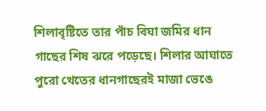শিলাবৃষ্টিতে তার পাঁচ বিঘা জমির ধান গাছের শিষ ঝরে পড়েছে। শিলার আঘাতে পুরো খেতের ধানগাছেরই মাজা ভেঙে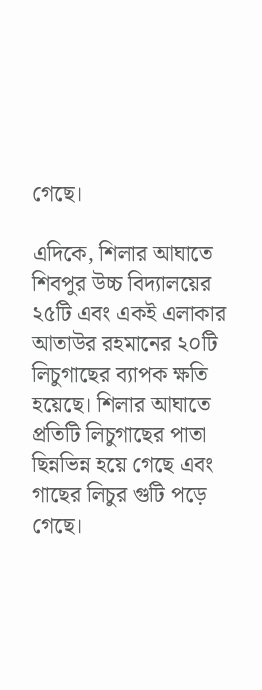গেছে।

এদিকে, শিলার আঘাতে শিবপুর উচ্চ বিদ্যালয়ের ২৫টি এবং একই এলাকার আতাউর রহমানের ২০টি লিচুগাছের ব্যাপক ক্ষতি হয়েছে। শিলার আঘাতে প্রতিটি লিচুগাছের পাতা ছিন্নভিন্ন হয়ে গেছে এবং গাছের লিচুর গুটি পড়ে গেছে।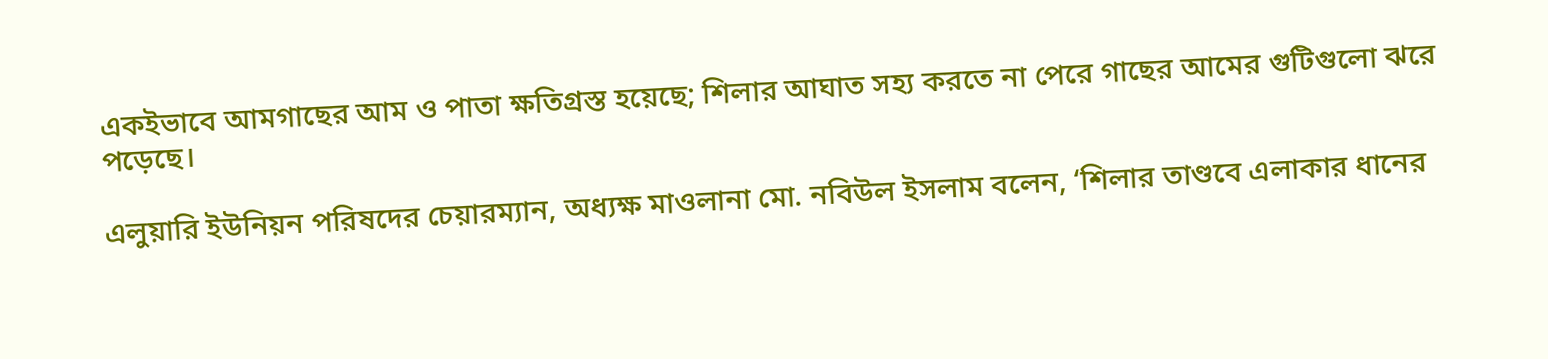একইভাবে আমগাছের আম ও পাতা ক্ষতিগ্রস্ত হয়েছে; শিলার আঘাত সহ্য করতে না পেরে গাছের আমের গুটিগুলো ঝরে পড়েছে।

এলুয়ারি ইউনিয়ন পরিষদের চেয়ারম্যান, অধ্যক্ষ মাওলানা মো. নবিউল ইসলাম বলেন, ‘শিলার তাণ্ডবে এলাকার ধানের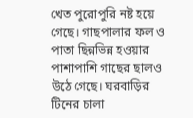খেত পুরোপুরি নষ্ট হয়ে গেছে। গাছপালার ফল ও পাতা ছিন্নভিন্ন হওয়ার পাশাপাশি গাছের ছালও উঠে গেছে। ঘরবাড়ির টিনের চালা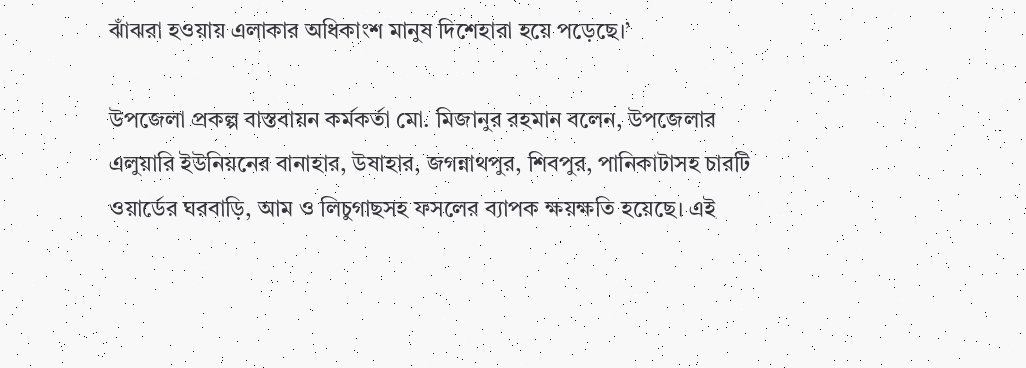ঝাঁঝরা হওয়ায় এলাকার অধিকাংশ মানুষ দিশেহারা হয়ে পড়েছে।’

উপজেলা প্রকল্প বাস্তবায়ন কর্মকর্তা মো. মিজানুর রহমান বলেন, উপজেলার এলুয়ারি ইউনিয়নের বানাহার, উষাহার, জগন্নাথপুর, শিবপুর, পানিকাটাসহ চারটি ওয়ার্ডের ঘরবাড়ি, আম ও লিচুগাছসহ ফসলের ব্যাপক ক্ষয়ক্ষতি হয়েছে। এই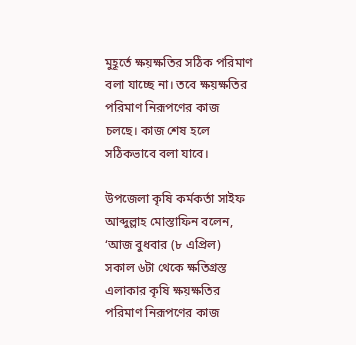মুহূর্তে ক্ষয়ক্ষতির সঠিক পরিমাণ বলা যাচ্ছে না। তবে ক্ষয়ক্ষতির পরিমাণ নিরূপণের কাজ চলছে। কাজ শেষ হলে সঠিকভাবে বলা যাবে।

উপজেলা কৃষি কর্মকর্তা সাইফ আব্দুল্লাহ মোস্তাফিন বলেন, ‘আজ বুধবার (৮ এপ্রিল) সকাল ৬টা থেকে ক্ষতিগ্রস্ত এলাকার কৃষি ক্ষয়ক্ষতির পরিমাণ নিরূপণের কাজ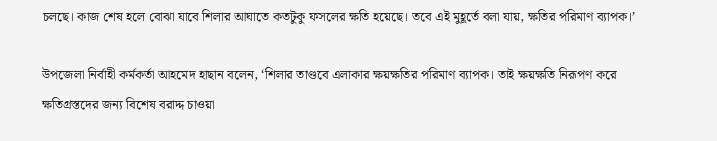চলছে। কাজ শেষ হলে বোঝা যাবে শিলার আঘাতে কতটুকু ফসলের ক্ষতি হয়েছে। তবে এই মুহূর্তে বলা যায়, ক্ষতির পরিমাণ ব্যাপক।’

উপজেলা নির্বাহী কর্মকর্তা আহমেদ হাছান বলেন, ‘শিলার তাণ্ডবে এলাকার ক্ষয়ক্ষতির পরিমাণ ব্যাপক। তাই ক্ষয়ক্ষতি নিরূপণ করে ক্ষতিগ্রস্তদের জন্য বিশেষ বরাদ্দ চাওয়া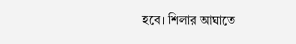হবে। শিলার আঘাতে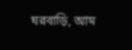ঘরবাড়ি, আম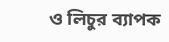ও লিচুর ব্যাপক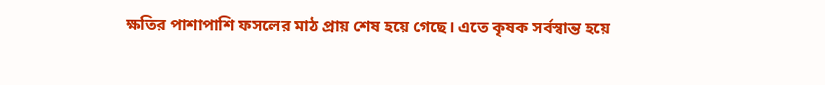ক্ষতির পাশাপাশি ফসলের মাঠ প্রায় শেষ হয়ে গেছে। এতে কৃষক সর্বস্বান্ত হয়ে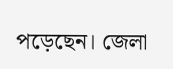পড়েছেন। জেলা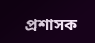প্রশাসক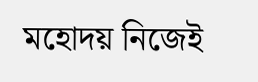মহোদয় নিজেই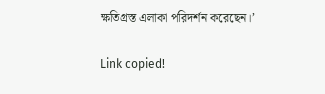ক্ষতিগ্রস্ত এলাকা পরিদর্শন করেছেন।’

Link copied!